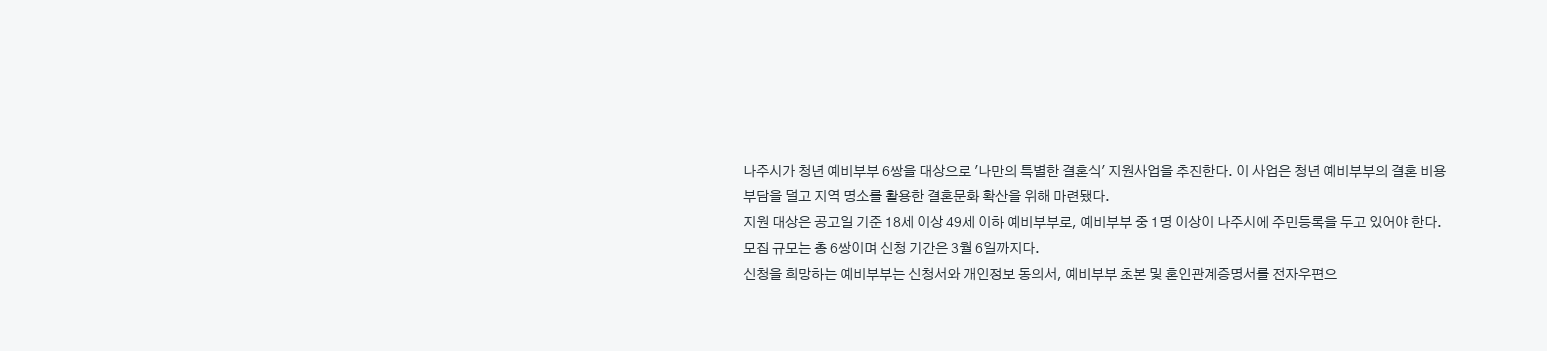나주시가 청년 예비부부 6쌍을 대상으로 '나만의 특별한 결혼식' 지원사업을 추진한다. 이 사업은 청년 예비부부의 결혼 비용 부담을 덜고 지역 명소를 활용한 결혼문화 확산을 위해 마련됐다.
지원 대상은 공고일 기준 18세 이상 49세 이하 예비부부로, 예비부부 중 1명 이상이 나주시에 주민등록을 두고 있어야 한다. 모집 규모는 총 6쌍이며 신청 기간은 3월 6일까지다.
신청을 희망하는 예비부부는 신청서와 개인정보 동의서, 예비부부 초본 및 혼인관계증명서를 전자우편으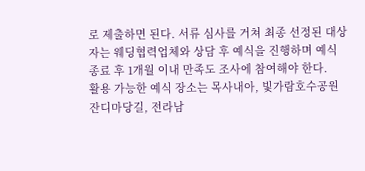로 제출하면 된다. 서류 심사를 거쳐 최종 선정된 대상자는 웨딩협력업체와 상담 후 예식을 진행하며 예식 종료 후 1개월 이내 만족도 조사에 참여해야 한다.
활용 가능한 예식 장소는 목사내아, 빛가람호수공원 잔디마당길, 전라남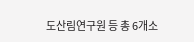도산림연구원 등 총 6개소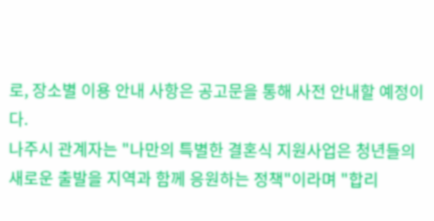로, 장소별 이용 안내 사항은 공고문을 통해 사전 안내할 예정이다.
나주시 관계자는 "나만의 특별한 결혼식 지원사업은 청년들의 새로운 출발을 지역과 함께 응원하는 정책"이라며 "합리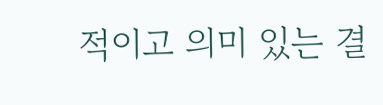적이고 의미 있는 결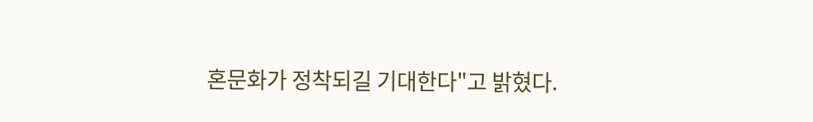혼문화가 정착되길 기대한다"고 밝혔다.